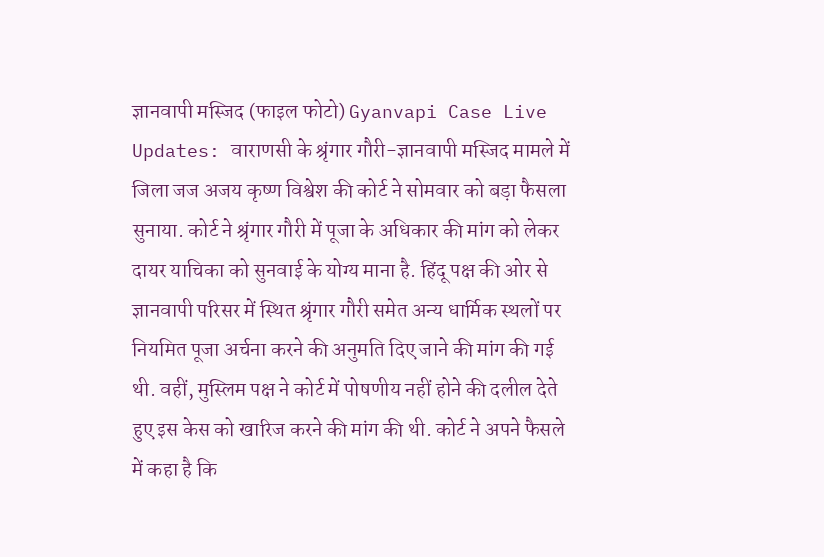ज्ञानवापी मस्जिद (फाइल फोटो) Gyanvapi Case Live Updates: वाराणसी के श्रृंगार गौरी-ज्ञानवापी मस्जिद मामले में जिला जज अजय कृष्ण विश्वेश की कोर्ट ने सोमवार को बड़ा फैसला सुनाया. कोर्ट ने श्रृंगार गौरी में पूजा के अधिकार की मांग को लेकर दायर याचिका को सुनवाई के योग्य माना है. हिंदू पक्ष की ओर से ज्ञानवापी परिसर में स्थित श्रृंगार गौरी समेत अन्य धार्मिक स्थलों पर नियमित पूजा अर्चना करने की अनुमति दिए जाने की मांग की गई थी. वहीं, मुस्लिम पक्ष ने कोर्ट में पोषणीय नहीं होने की दलील देते हुए इस केस को खारिज करने की मांग की थी. कोर्ट ने अपने फैसले में कहा है कि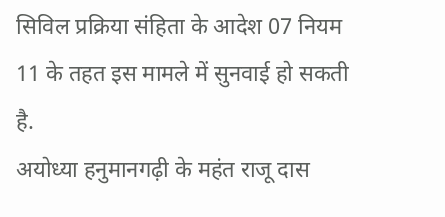सिविल प्रक्रिया संहिता के आदेश 07 नियम 11 के तहत इस मामले में सुनवाई हो सकती है.
अयोध्या हनुमानगढ़ी के महंत राजू दास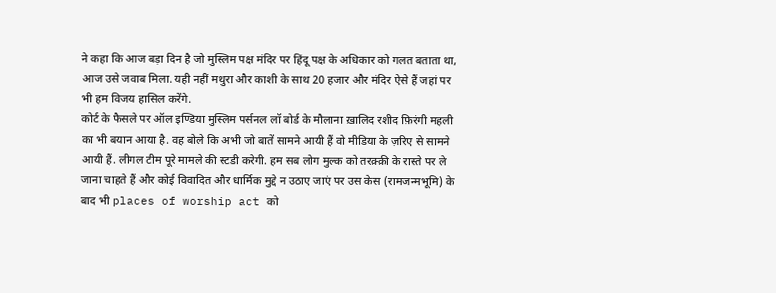ने कहा कि आज बड़ा दिन है जो मुस्लिम पक्ष मंदिर पर हिंदू पक्ष के अधिकार को गलत बताता था, आज उसे जवाब मिला. यही नहीं मथुरा और काशी के साथ 20 हजार और मंदिर ऐसे हैं जहां पर भी हम विजय हासिल करेंगे.
कोर्ट के फैसले पर ऑल इण्डिया मुस्लिम पर्सनल लॉ बोर्ड के मौलाना ख़ालिद रशीद फ़िरंगी महली का भी बयान आया है. वह बोले कि अभी जो बातें सामने आयी हैं वो मीडिया के ज़रिए से सामने आयी हैं. लीगल टीम पूरे मामले की स्टडी करेगी. हम सब लोग मुल्क को तरक़्क़ी के रास्ते पर ले जाना चाहते हैं और कोई विवादित और धार्मिक मुद्दे न उठाए जाएं पर उस केस (रामजन्मभूमि) के बाद भी places of worship act को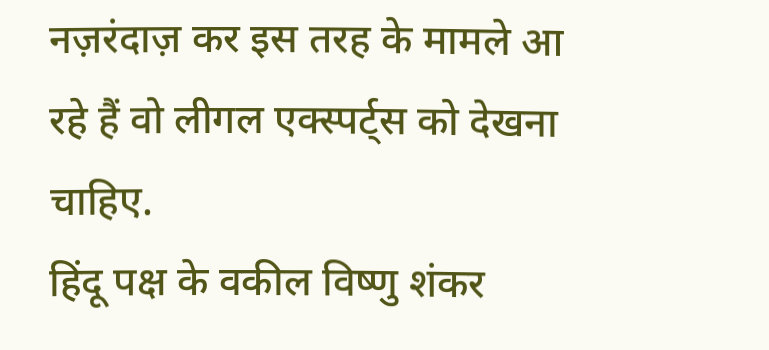नज़रंदाज़ कर इस तरह के मामले आ रहे हैं वो लीगल एक्स्पर्ट्स को देखना चाहिए.
हिंदू पक्ष के वकील विष्णु शंकर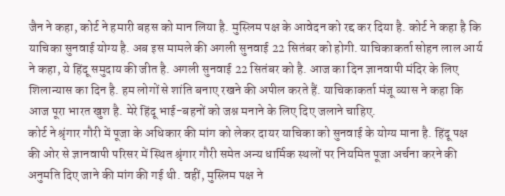जैन ने कहा, कोर्ट ने हमारी बहस को मान लिया है. मुस्लिम पक्ष के आवेदन को रद्द कर दिया है. कोर्ट ने कहा है कि याचिका सुनवाई योग्य है. अब इस मामले की अगली सुनवाई 22 सितंबर को होगी. याचिकाकर्ता सोहन लाल आर्य ने कहा, ये हिंदू समुदाय की जीत है. अगली सुनवाई 22 सितंबर को है. आज का दिन ज्ञानवापी मंदिर के लिए शिलान्यास का दिन है. हम लोगों से शांति बनाए रखने की अपील करते हैं. याचिकाकर्ता मंजू व्यास ने कहा कि आज पूरा भारत खुश है. मेरे हिंदू भाई-बहनों को जश्न मनाने के लिए दिए जलाने चाहिए.
कोर्ट ने श्रृंगार गौरी में पूजा के अधिकार की मांग को लेकर दायर याचिका को सुनवाई के योग्य माना है. हिंदू पक्ष की ओर से ज्ञानवापी परिसर में स्थित श्रृंगार गौरी समेत अन्य धार्मिक स्थलों पर नियमित पूजा अर्चना करने की अनुमति दिए जाने की मांग की गई थी. वहीं, मुस्लिम पक्ष ने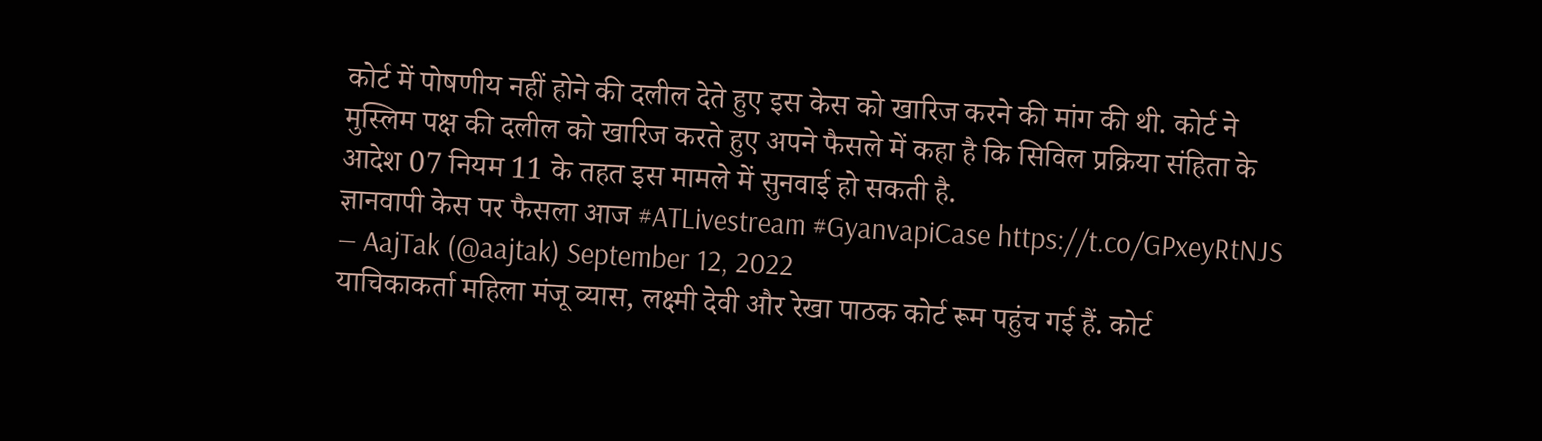कोर्ट में पोषणीय नहीं होने की दलील देते हुए इस केस को खारिज करने की मांग की थी. कोर्ट ने मुस्लिम पक्ष की दलील को खारिज करते हुए अपने फैसले में कहा है कि सिविल प्रक्रिया संहिता के आदेश 07 नियम 11 के तहत इस मामले में सुनवाई हो सकती है.
ज्ञानवापी केस पर फैसला आज #ATLivestream #GyanvapiCase https://t.co/GPxeyRtNJS
— AajTak (@aajtak) September 12, 2022
याचिकाकर्ता महिला मंजू व्यास, लक्ष्मी देवी और रेखा पाठक कोर्ट रूम पहुंच गई हैं. कोर्ट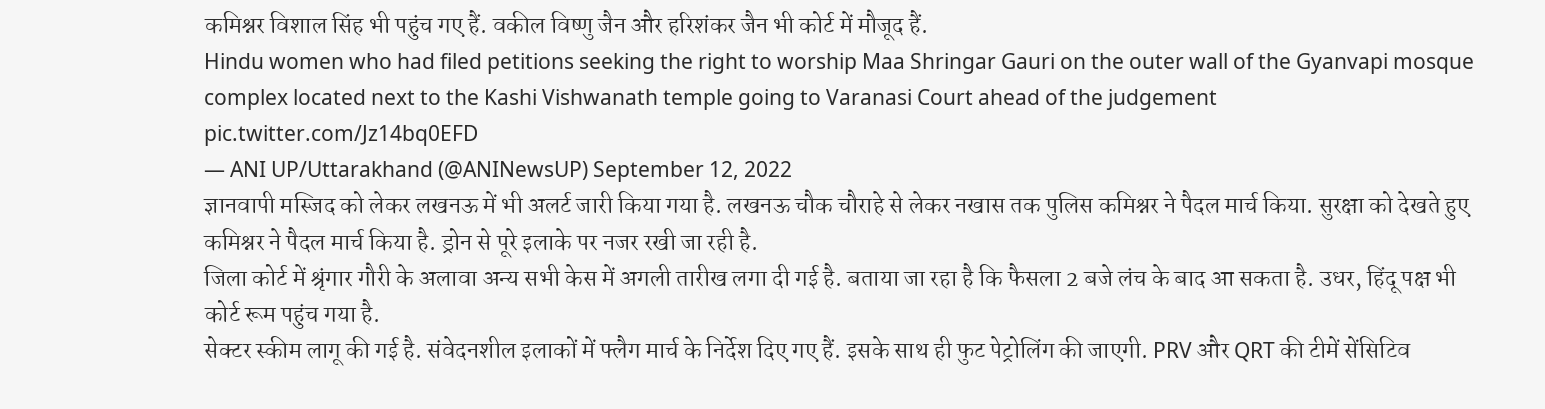कमिश्नर विशाल सिंह भी पहुंच गए हैं. वकील विष्णु जैन और हरिशंकर जैन भी कोर्ट में मौजूद हैं.
Hindu women who had filed petitions seeking the right to worship Maa Shringar Gauri on the outer wall of the Gyanvapi mosque complex located next to the Kashi Vishwanath temple going to Varanasi Court ahead of the judgement pic.twitter.com/Jz14bq0EFD
— ANI UP/Uttarakhand (@ANINewsUP) September 12, 2022
ज्ञानवापी मस्जिद को लेकर लखनऊ में भी अलर्ट जारी किया गया है. लखनऊ चौक चौराहे से लेकर नखास तक पुलिस कमिश्नर ने पैदल मार्च किया. सुरक्षा को देखते हुए कमिश्नर ने पैदल मार्च किया है. ड्रोन से पूरे इलाके पर नजर रखी जा रही है.
जिला कोर्ट में श्रृंगार गौरी के अलावा अन्य सभी केस में अगली तारीख लगा दी गई है. बताया जा रहा है कि फैसला 2 बजे लंच के बाद आ सकता है. उधर, हिंदू पक्ष भी कोर्ट रूम पहुंच गया है.
सेक्टर स्कीम लागू की गई है. संवेदनशील इलाकों में फ्लैग मार्च के निर्देश दिए गए हैं. इसके साथ ही फुट पेट्रोलिंग की जाएगी. PRV और QRT की टीमें सेंसिटिव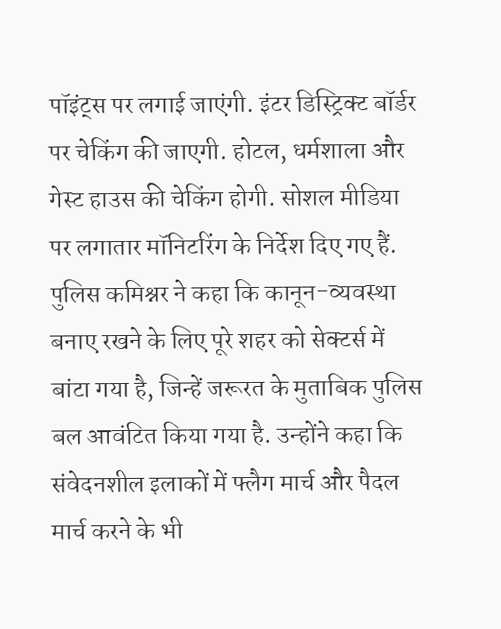पॉइंट्स पर लगाई जाएंगी. इंटर डिस्ट्रिक्ट बॉर्डर पर चेकिंग की जाएगी. होटल, धर्मशाला और गेस्ट हाउस की चेकिंग होगी. सोशल मीडिया पर लगातार मॉनिटरिंग के निर्देश दिए गए हैं.
पुलिस कमिश्नर ने कहा कि कानून-व्यवस्था बनाए रखने के लिए पूरे शहर को सेक्टर्स में बांटा गया है, जिन्हें जरूरत के मुताबिक पुलिस बल आवंटित किया गया है. उन्होंने कहा कि संवेदनशील इलाकों में फ्लैग मार्च और पैदल मार्च करने के भी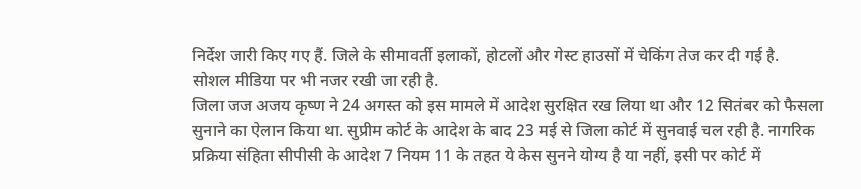निर्देश जारी किए गए हैं. जिले के सीमावर्ती इलाकों, होटलों और गेस्ट हाउसों में चेकिंग तेज कर दी गई है.
सोशल मीडिया पर भी नजर रखी जा रही है.
जिला जज अजय कृष्ण ने 24 अगस्त को इस मामले में आदेश सुरक्षित रख लिया था और 12 सितंबर को फैसला सुनाने का ऐलान किया था. सुप्रीम कोर्ट के आदेश के बाद 23 मई से जिला कोर्ट में सुनवाई चल रही है. नागरिक प्रक्रिया संहिता सीपीसी के आदेश 7 नियम 11 के तहत ये केस सुनने योग्य है या नहीं, इसी पर कोर्ट में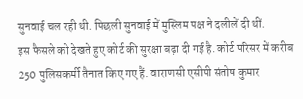सुनवाई चल रही थी. पिछली सुनवाई में मुस्लिम पक्ष ने दलीलें दी थीं.
इस फैसले को देखते हुए कोर्ट की सुरक्षा बढ़ा दी गई है. कोर्ट परिसर में करीब 250 पुलिसकर्मी तैनात किए गए हैं. वाराणसी एसीपी संतोष कुमार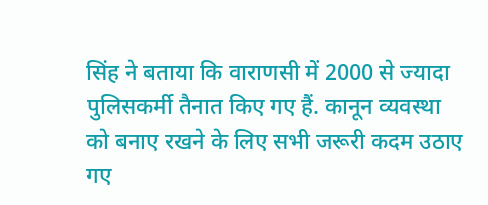सिंह ने बताया कि वाराणसी में 2000 से ज्यादा पुलिसकर्मी तैनात किए गए हैं. कानून व्यवस्था को बनाए रखने के लिए सभी जरूरी कदम उठाए गए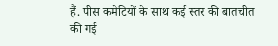हैं. पीस कमेटियों के साथ कई स्तर की बातचीत की गई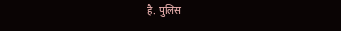है. पुलिस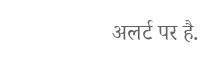अलर्ट पर है.